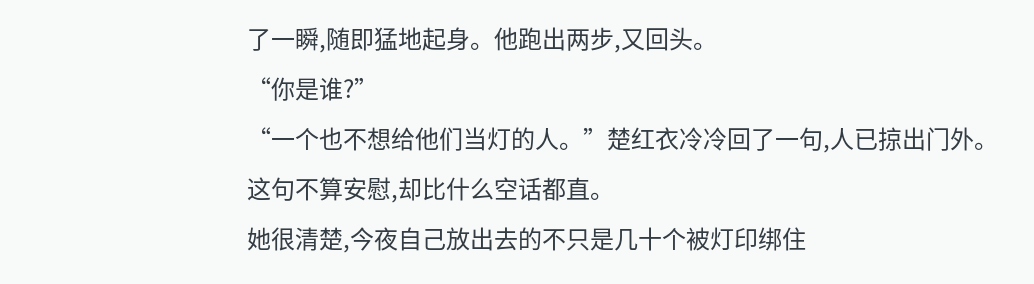了一瞬,随即猛地起身。他跑出两步,又回头。
“你是谁?”
“一个也不想给他们当灯的人。”楚红衣冷冷回了一句,人已掠出门外。
这句不算安慰,却比什么空话都直。
她很清楚,今夜自己放出去的不只是几十个被灯印绑住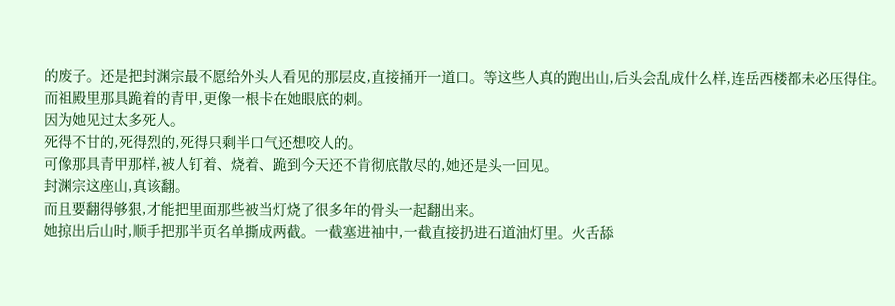的废子。还是把封渊宗最不愿给外头人看见的那层皮,直接捅开一道口。等这些人真的跑出山,后头会乱成什么样,连岳西楼都未必压得住。
而祖殿里那具跪着的青甲,更像一根卡在她眼底的刺。
因为她见过太多死人。
死得不甘的,死得烈的,死得只剩半口气还想咬人的。
可像那具青甲那样,被人钉着、烧着、跪到今天还不肯彻底散尽的,她还是头一回见。
封渊宗这座山,真该翻。
而且要翻得够狠,才能把里面那些被当灯烧了很多年的骨头一起翻出来。
她掠出后山时,顺手把那半页名单撕成两截。一截塞进袖中,一截直接扔进石道油灯里。火舌舔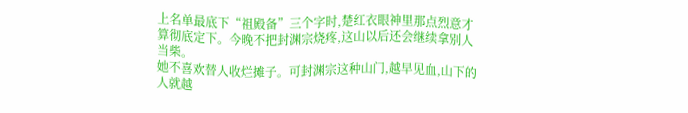上名单最底下“祖殿备”三个字时,楚红衣眼神里那点烈意才算彻底定下。今晚不把封渊宗烧疼,这山以后还会继续拿别人当柴。
她不喜欢替人收烂摊子。可封渊宗这种山门,越早见血,山下的人就越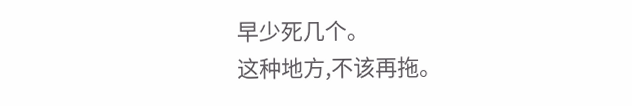早少死几个。
这种地方,不该再拖。